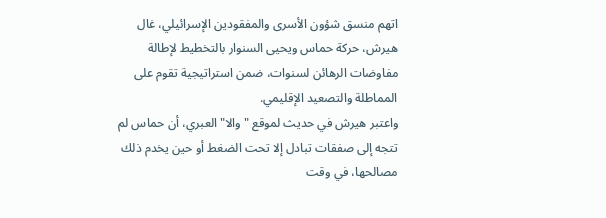اتهم منسق شؤون الأسرى والمفقودين الإسرائيلي، غال هيرش، حركة حماس ويحيى السنوار بالتخطيط لإطالة مفاوضات الرهائن لسنوات، ضمن استراتيجية تقوم على المماطلة والتصعيد الإقليمي.
واعتبر هيرش في حديث لموقع "والا" العبري، أن حماس لم تتجه إلى صفقات تبادل إلا تحت الضغط أو حين يخدم ذلك مصالحها، في وقت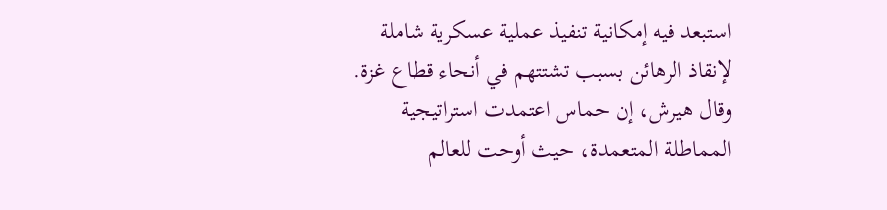استبعد فيه إمكانية تنفيذ عملية عسكرية شاملة لإنقاذ الرهائن بسبب تشتتهم في أنحاء قطاع غزة.
وقال هيرش، إن حماس اعتمدت استراتيجية المماطلة المتعمدة، حيث أوحت للعالم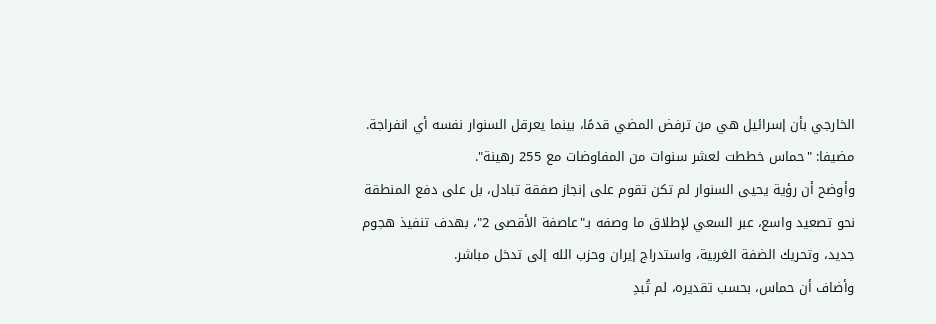الخارجي بأن إسرائيل هي من ترفض المضي قدمًا، بينما يعرقل السنوار نفسه أي انفراجة. مضيفا: "حماس خططت لعشر سنوات من المفاوضات مع 255 رهينة".
وأوضح أن رؤية يحيى السنوار لم تكن تقوم على إنجاز صفقة تبادل، بل على دفع المنطقة نحو تصعيد واسع، عبر السعي لإطلاق ما وصفه بـ"عاصفة الأقصى 2"، بهدف تنفيذ هجوم جديد، وتحريك الضفة الغربية، واستدراج إيران وحزب الله إلى تدخل مباشر.
وأضاف أن حماس، بحسب تقديره، لم تُبدِ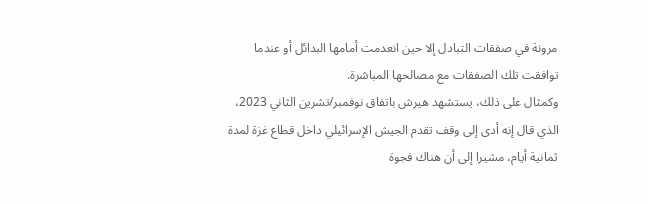مرونة في صفقات التبادل إلا حين انعدمت أمامها البدائل أو عندما توافقت تلك الصفقات مع مصالحها المباشرة.
وكمثال على ذلك، يستشهد هيرش باتفاق نوفمبر/تشرين الثاني 2023، الذي قال إنه أدى إلى وقف تقدم الجيش الإسرائيلي داخل قطاع غزة لمدة ثمانية أيام، مشيرا إلى أن هناك فجوة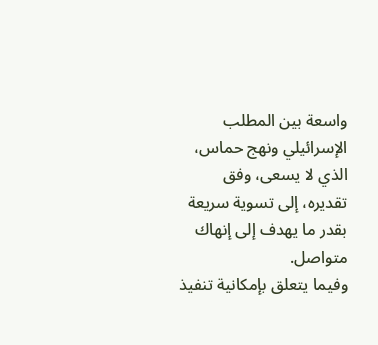واسعة بين المطلب الإسرائيلي ونهج حماس، الذي لا يسعى، وفق تقديره، إلى تسوية سريعة بقدر ما يهدف إلى إنهاك متواصل.
وفيما يتعلق بإمكانية تنفيذ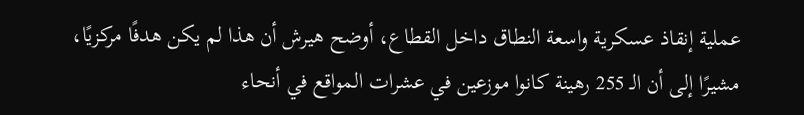عملية إنقاذ عسكرية واسعة النطاق داخل القطاع، أوضح هيرش أن هذا لم يكن هدفًا مركزيًا، مشيرًا إلى أن الـ 255 رهينة كانوا موزعين في عشرات المواقع في أنحاء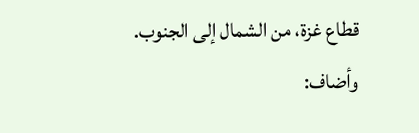قطاع غزة، من الشمال إلى الجنوب.
وأضاف: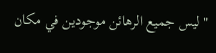"ليس جميع الرهائن موجودين في مكان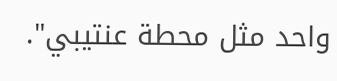واحد مثل محطة عنتيبي".